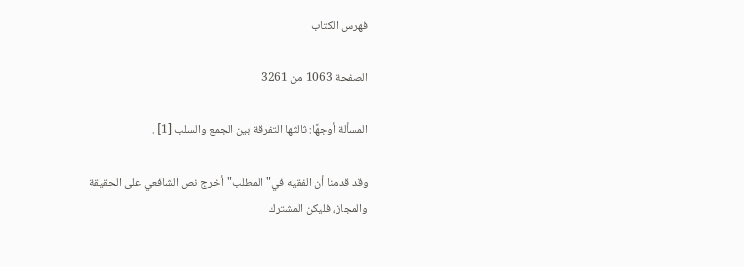فهرس الكتاب

الصفحة 1063 من 3261

المسألة أوجهًا: ثالثها التفرقة بين الجمع والسلب [1] .

وقد قدمنا أن الفقيه في"المطلب"أخرج نص الشافعي على الحقيقة والمجاز، فليكن المشترك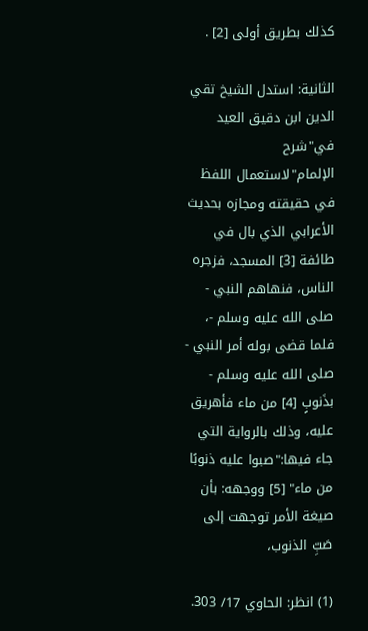كذلك بطريق أولى [2] .

الثانية: استدل الشيخ تقي الدين ابن دقيق العيد في"شرح الإلمام"لاستعمال اللفظ في حقيقته ومجازه بحديث الأعرابي الذي بال في طائفة [3] المسجد، فزجره الناس، فنهاهم النبي - صلى الله عليه وسلم -، فلما قضى بوله أمر النبي - صلى الله عليه وسلم - بذَنوبٍ [4] من ماء فأهريق عليه، وذلك بالرواية التي جاء فيها:"صبوا عليه ذنوبًا من ماء" [5] ووجهه: بأن صيغة الأمر توجهت إلى صَبِّ الذنوب،

(1) انظر: الحاوي 17/ 303.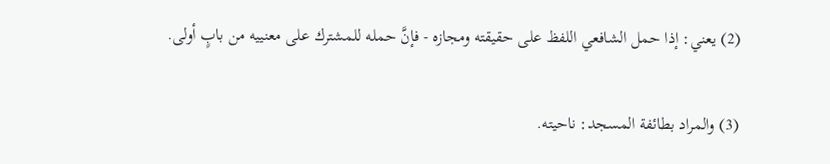(2) يعني: إذا حمل الشافعي اللفظ على حقيقته ومجازه - فإنَّ حمله للمشترك على معنييه من بابٍ أولى.

(3) والمراد بطائفة المسجد: ناحيته.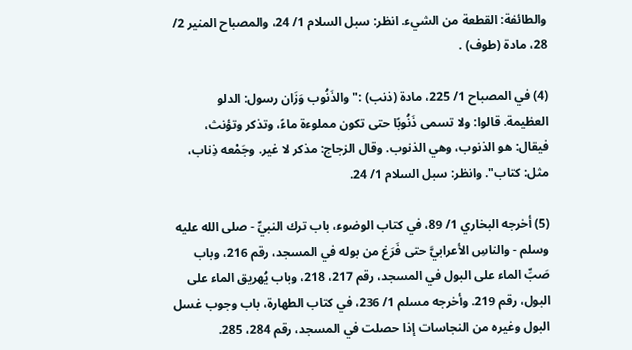والطائفة: القطعة من الشيء. انظر: سبل السلام 1/ 24، والمصباح المنير 2/ 28، مادة (طوف) .

(4) في المصباح 1/ 225، مادة (ذنب) :"والذَنُوب وَزَان رسول: الدلو العظيمة. قالوا: ولا تسمى ذَنُوبًا حتى تكون مملوءة ماءً، وتذكر وتؤنث، فيقال: هو الذنوب، وهي الذنوب. وقال الزجاج: مذكر لا غير. وجَمْعه ذِناب، مثل: كتاب". وانظر: سبل السلام 1/ 24.

(5) أخرجه البخاري 1/ 89، في كتاب الوضوء، باب ترك النبيِّ - صلى الله عليه وسلم - والناسِ الأعرابيَّ حتى فَرَغ من بوله في المسجد، رقم 216، وباب صَبِّ الماء على البول في المسجد، رقم 217، 218، وباب يُهريق الماء على البول، رقم 219. وأخرجه مسلم 1/ 236، في كتاب الطهارة، باب وجوب غسل البول وغيره من النجاسات إذا حصلت في المسجد، رقم 284، 285.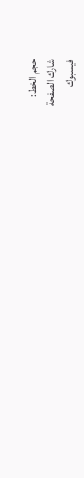حجم الخط:
شارك الصفحة
فيسبوك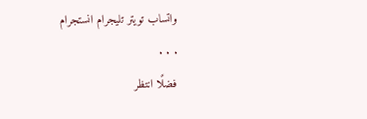واتساب تويتر تليجرام انستجرام
. . .
فضلًا انتظر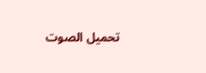تحميل الصوت